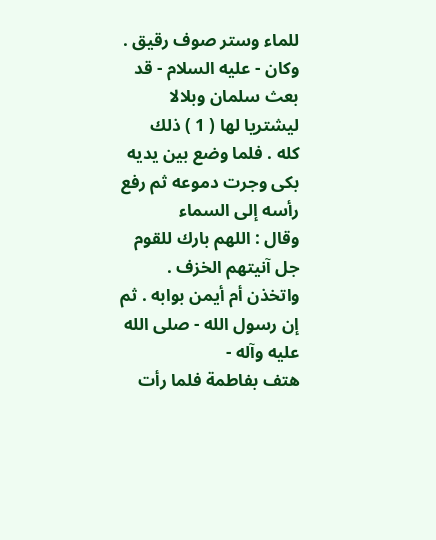للماء وستر صوف رقيق .
وكان - عليه السلام - قد بعث سلمان وبلالا ليشتريا لها ( 1 ) ذلك
كله . فلما وضع بين يديه بكى وجرت دموعه ثم رفع رأسه إلى السماء
وقال : اللهم بارك للقوم جل آنيتهم الخزف .
واتخذن أم أيمن بوابه . ثم إن رسول الله - صلى الله عليه وآله -
هتف بفاطمة فلما رأت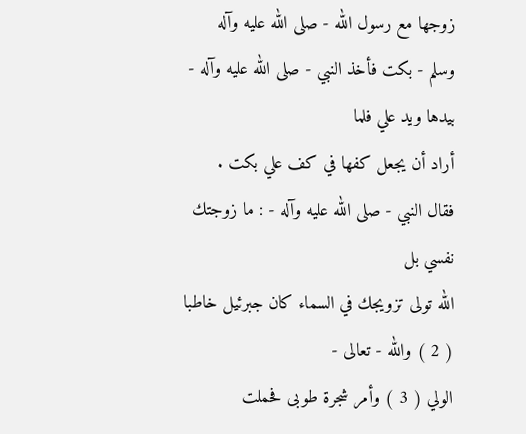زوجها مع رسول الله - صلى الله عليه وآله
وسلم - بكت فأخذ النبي - صلى الله عليه وآله - بيدها ويد علي فلما
أراد أن يجعل كفها في كف علي بكت .
فقال النبي - صلى الله عليه وآله - : ما زوجتك نفسي بل
الله تولى تزويجك في السماء كان جبرئيل خاطبا ( 2 ) والله - تعالى -
الولي ( 3 ) وأمر شجرة طوبى فحملت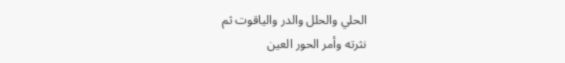الحلي والحلل والدر والياقوت ثم
نثرته وأمر الحور العين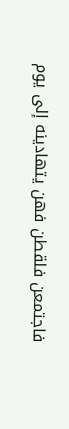فاجتمعن فلقطن فهن يتهادينه إلى يوم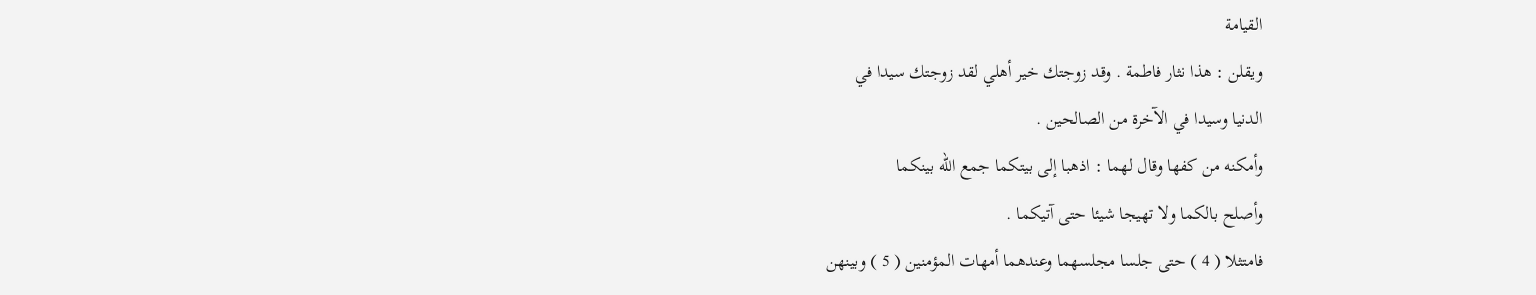القيامة
ويقلن : هذا نثار فاطمة . وقد زوجتك خير أهلي لقد زوجتك سيدا في
الدنيا وسيدا في الآخرة من الصالحين .
وأمكنه من كفها وقال لهما : اذهبا إلى بيتكما جمع الله بينكما
وأصلح بالكما ولا تهيجا شيئا حتى آتيكما .
فامتثلا ( 4 ) حتى جلسا مجلسهما وعندهما أمهات المؤمنين ( 5 ) وبينهن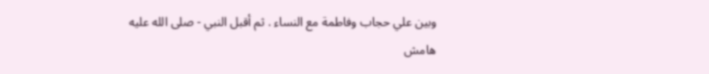وبين علي حجاب وفاطمة مع النساء . ثم أقبل النبي - صلى الله عليه
هامش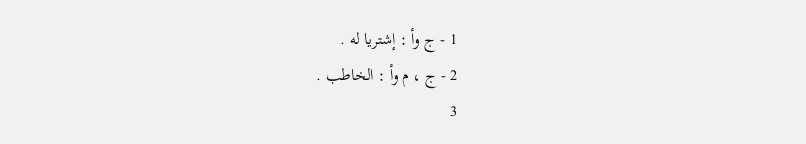1 - ج وأ : إشتريا له .
2 - ج ، م وأ : الخاطب .
3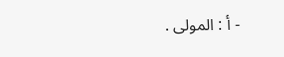- أ : المولى .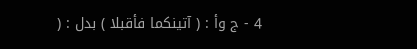4 - ج وأ : ( آتينكما فأقبلا ) بدل : (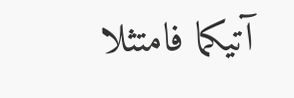آتيكما فامتثلا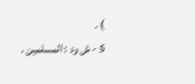) .
5 - ش ود : المسلمين .